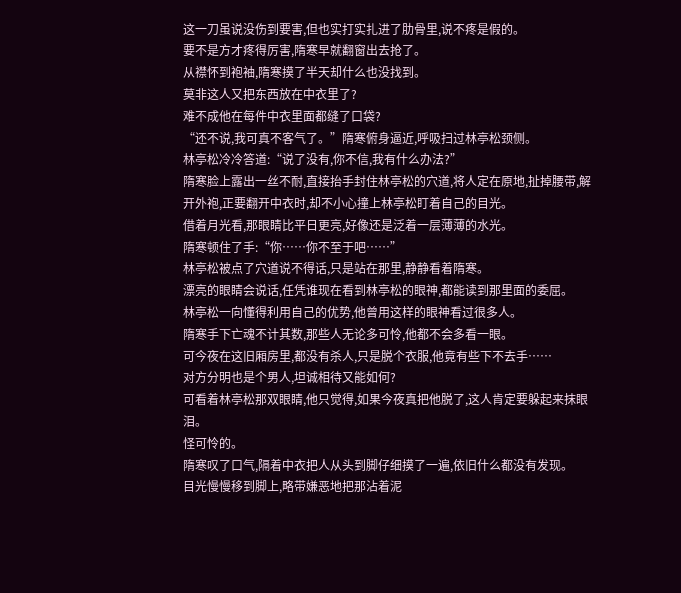这一刀虽说没伤到要害,但也实打实扎进了肋骨里,说不疼是假的。
要不是方才疼得厉害,隋寒早就翻窗出去抢了。
从襟怀到袍袖,隋寒摸了半天却什么也没找到。
莫非这人又把东西放在中衣里了?
难不成他在每件中衣里面都缝了口袋?
“还不说,我可真不客气了。”隋寒俯身逼近,呼吸扫过林亭松颈侧。
林亭松冷冷答道:“说了没有,你不信,我有什么办法?”
隋寒脸上露出一丝不耐,直接抬手封住林亭松的穴道,将人定在原地,扯掉腰带,解开外袍,正要翻开中衣时,却不小心撞上林亭松盯着自己的目光。
借着月光看,那眼睛比平日更亮,好像还是泛着一层薄薄的水光。
隋寒顿住了手:“你……你不至于吧……”
林亭松被点了穴道说不得话,只是站在那里,静静看着隋寒。
漂亮的眼睛会说话,任凭谁现在看到林亭松的眼神,都能读到那里面的委屈。
林亭松一向懂得利用自己的优势,他曾用这样的眼神看过很多人。
隋寒手下亡魂不计其数,那些人无论多可怜,他都不会多看一眼。
可今夜在这旧厢房里,都没有杀人,只是脱个衣服,他竟有些下不去手……
对方分明也是个男人,坦诚相待又能如何?
可看着林亭松那双眼睛,他只觉得,如果今夜真把他脱了,这人肯定要躲起来抹眼泪。
怪可怜的。
隋寒叹了口气,隔着中衣把人从头到脚仔细摸了一遍,依旧什么都没有发现。
目光慢慢移到脚上,略带嫌恶地把那沾着泥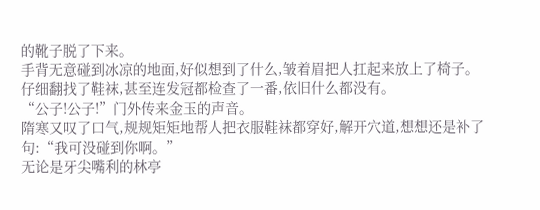的靴子脱了下来。
手背无意碰到冰凉的地面,好似想到了什么,皱着眉把人扛起来放上了椅子。
仔细翻找了鞋袜,甚至连发冠都检查了一番,依旧什么都没有。
“公子!公子!”门外传来金玉的声音。
隋寒又叹了口气,规规矩矩地帮人把衣服鞋袜都穿好,解开穴道,想想还是补了句:“我可没碰到你啊。”
无论是牙尖嘴利的林亭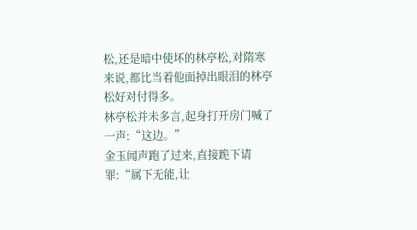松,还是暗中使坏的林亭松,对隋寒来说,都比当着他面掉出眼泪的林亭松好对付得多。
林亭松并未多言,起身打开房门喊了一声:“这边。”
金玉闻声跑了过来,直接跪下请罪:“属下无能,让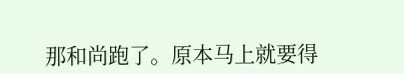那和尚跑了。原本马上就要得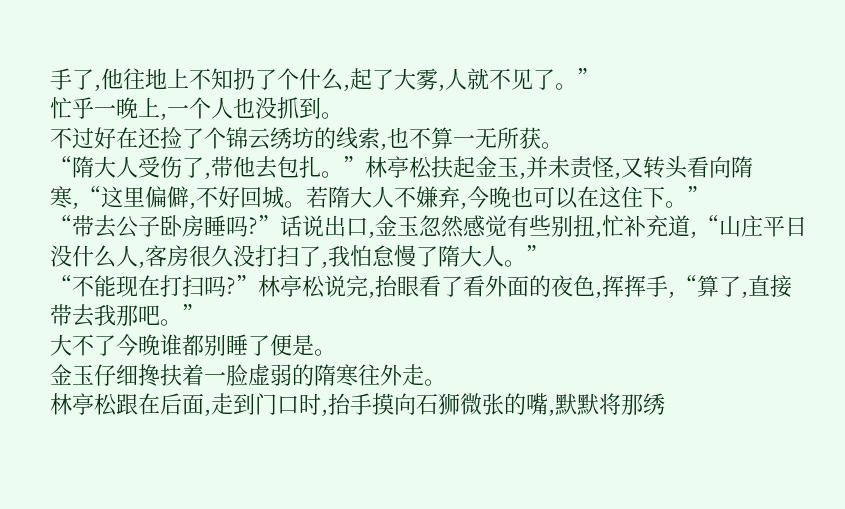手了,他往地上不知扔了个什么,起了大雾,人就不见了。”
忙乎一晚上,一个人也没抓到。
不过好在还捡了个锦云绣坊的线索,也不算一无所获。
“隋大人受伤了,带他去包扎。”林亭松扶起金玉,并未责怪,又转头看向隋寒,“这里偏僻,不好回城。若隋大人不嫌弃,今晚也可以在这住下。”
“带去公子卧房睡吗?”话说出口,金玉忽然感觉有些别扭,忙补充道,“山庄平日没什么人,客房很久没打扫了,我怕怠慢了隋大人。”
“不能现在打扫吗?”林亭松说完,抬眼看了看外面的夜色,挥挥手,“算了,直接带去我那吧。”
大不了今晚谁都别睡了便是。
金玉仔细搀扶着一脸虚弱的隋寒往外走。
林亭松跟在后面,走到门口时,抬手摸向石狮微张的嘴,默默将那绣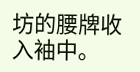坊的腰牌收入袖中。